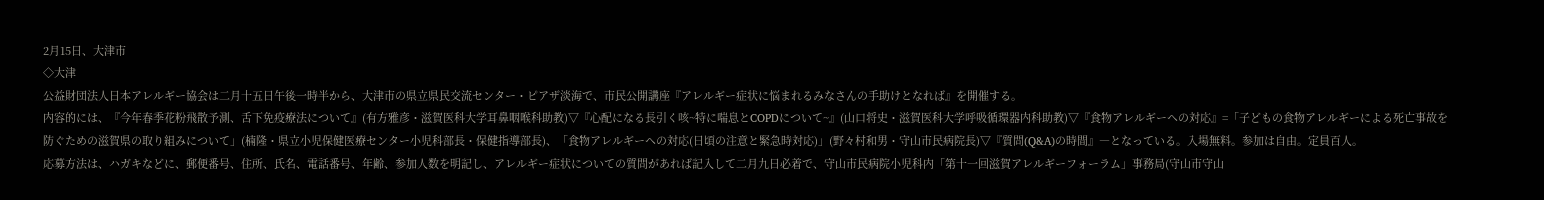2月15日、大津市
◇大津
公益財団法人日本アレルギー協会は二月十五日午後一時半から、大津市の県立県民交流センター・ピアザ淡海で、市民公開講座『アレルギー症状に悩まれるみなさんの手助けとなれば』を開催する。
内容的には、『今年春季花粉飛散予測、舌下免疫療法について』(有方雅彦・滋賀医科大学耳鼻咽喉科助教)▽『心配になる長引く咳~特に喘息とCOPDについて~』(山口将史・滋賀医科大学呼吸循環器内科助教)▽『食物アレルギーヘの対応』=「子どもの食物アレルギーによる死亡事故を防ぐための滋賀県の取り組みについて」(楠隆・県立小児保健医療センター小児科部長・保健指導部長)、「食物アレルギーヘの対応(日頃の注意と緊急時対応)」(野々村和男・守山市民病院長)▽『質問(Q&A)の時間』―となっている。入場無料。参加は自由。定員百人。
応募方法は、ハガキなどに、郵便番号、住所、氏名、電話番号、年齢、参加人数を明記し、アレルギー症状についての質問があれば記入して二月九日必着で、守山市民病院小児科内「第十一回滋賀アレルギーフォーラム」事務局(守山市守山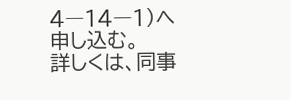4―14―1)へ申し込む。
詳しくは、同事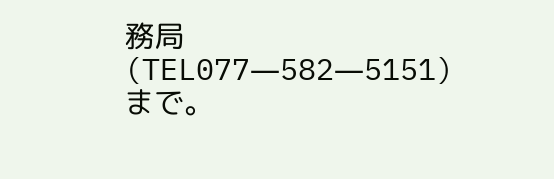務局(TEL077―582―5151)まで。